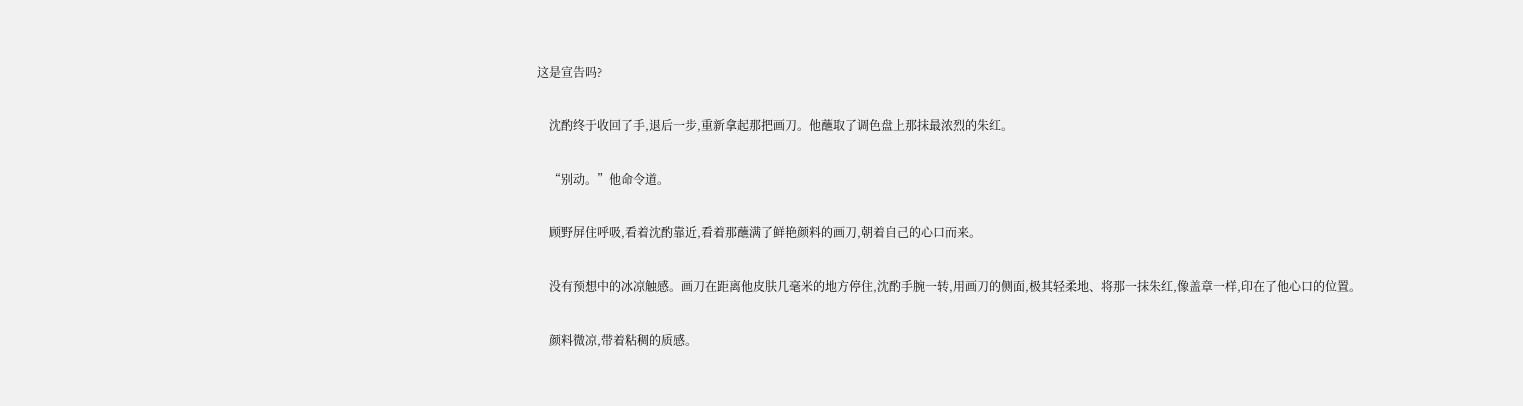这是宣告吗?

    沈酌终于收回了手,退后一步,重新拿起那把画刀。他蘸取了调色盘上那抹最浓烈的朱红。

    “别动。”他命令道。

    顾野屏住呼吸,看着沈酌靠近,看着那蘸满了鲜艳颜料的画刀,朝着自己的心口而来。

    没有预想中的冰凉触感。画刀在距离他皮肤几毫米的地方停住,沈酌手腕一转,用画刀的侧面,极其轻柔地、将那一抹朱红,像盖章一样,印在了他心口的位置。

    颜料微凉,带着粘稠的质感。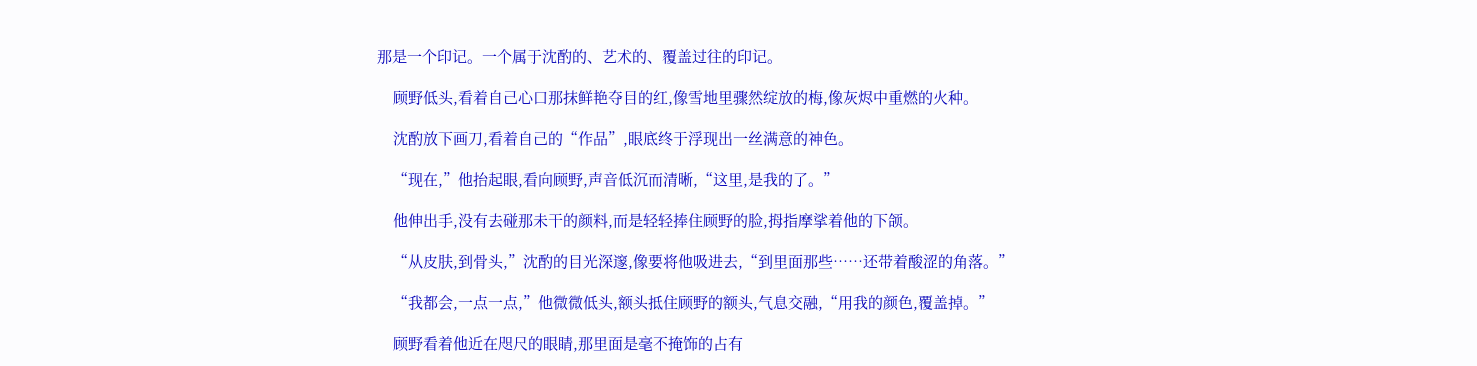那是一个印记。一个属于沈酌的、艺术的、覆盖过往的印记。

    顾野低头,看着自己心口那抹鲜艳夺目的红,像雪地里骤然绽放的梅,像灰烬中重燃的火种。

    沈酌放下画刀,看着自己的“作品”,眼底终于浮现出一丝满意的神色。

    “现在,”他抬起眼,看向顾野,声音低沉而清晰,“这里,是我的了。”

    他伸出手,没有去碰那未干的颜料,而是轻轻捧住顾野的脸,拇指摩挲着他的下颌。

    “从皮肤,到骨头,”沈酌的目光深邃,像要将他吸进去,“到里面那些……还带着酸涩的角落。”

    “我都会,一点一点,”他微微低头,额头抵住顾野的额头,气息交融,“用我的颜色,覆盖掉。”

    顾野看着他近在咫尺的眼睛,那里面是毫不掩饰的占有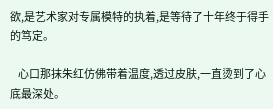欲,是艺术家对专属模特的执着,是等待了十年终于得手的笃定。

    心口那抹朱红仿佛带着温度,透过皮肤,一直烫到了心底最深处。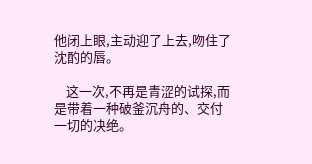他闭上眼,主动迎了上去,吻住了沈酌的唇。

    这一次,不再是青涩的试探,而是带着一种破釜沉舟的、交付一切的决绝。